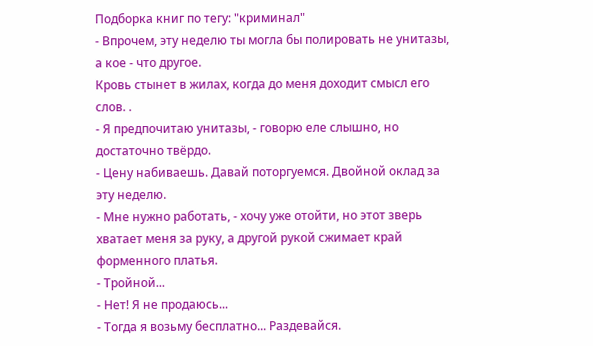Подборка книг по тегу: "криминал"
- Впрочем, эту неделю ты могла бы полировать не унитазы, а кое - что другое.
Кровь стынет в жилах, когда до меня доходит смысл его слов. .
- Я предпочитаю унитазы, - говорю еле слышно, но достаточно твёрдо.
- Цену набиваешь. Давай поторгуемся. Двойной оклад за эту неделю.
- Мне нужно работать, - хочу уже отойти, но этот зверь хватает меня за руку, а другой рукой сжимает край форменного платья.
- Тройной...
- Нет! Я не продаюсь...
- Тогда я возьму бесплатно... Раздевайся.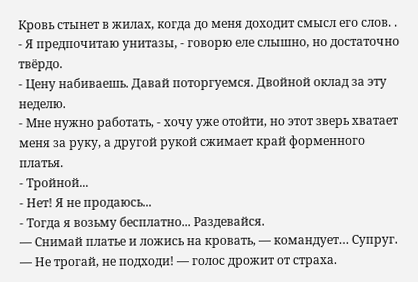Кровь стынет в жилах, когда до меня доходит смысл его слов. .
- Я предпочитаю унитазы, - говорю еле слышно, но достаточно твёрдо.
- Цену набиваешь. Давай поторгуемся. Двойной оклад за эту неделю.
- Мне нужно работать, - хочу уже отойти, но этот зверь хватает меня за руку, а другой рукой сжимает край форменного платья.
- Тройной...
- Нет! Я не продаюсь...
- Тогда я возьму бесплатно... Раздевайся.
— Снимай платье и ложись на кровать, — командует… Супруг.
— Не трогай, не подходи! — голос дрожит от страха.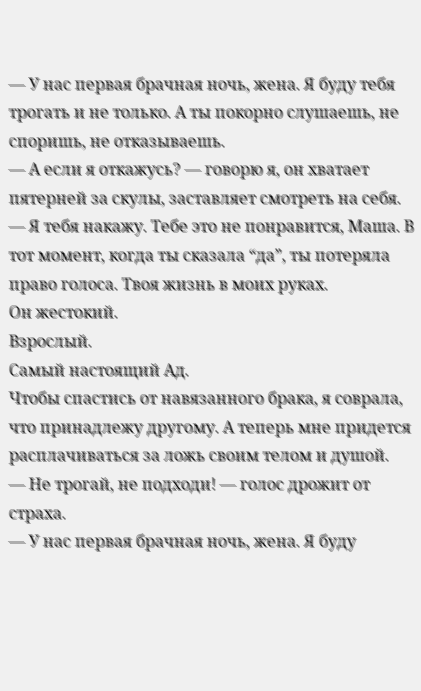— У нас первая брачная ночь, жена. Я буду тебя трогать и не только. А ты покорно слушаешь, не споришь, не отказываешь.
— А если я откажусь? — говорю я, он хватает пятерней за скулы, заставляет смотреть на себя.
— Я тебя накажу. Тебе это не понравится, Маша. В тот момент, когда ты сказала “да”, ты потеряла право голоса. Твоя жизнь в моих руках.
Он жестокий.
Взрослый.
Самый настоящий Ад.
Чтобы спастись от навязанного брака, я соврала, что принадлежу другому. А теперь мне придется расплачиваться за ложь своим телом и душой.
— Не трогай, не подходи! — голос дрожит от страха.
— У нас первая брачная ночь, жена. Я буду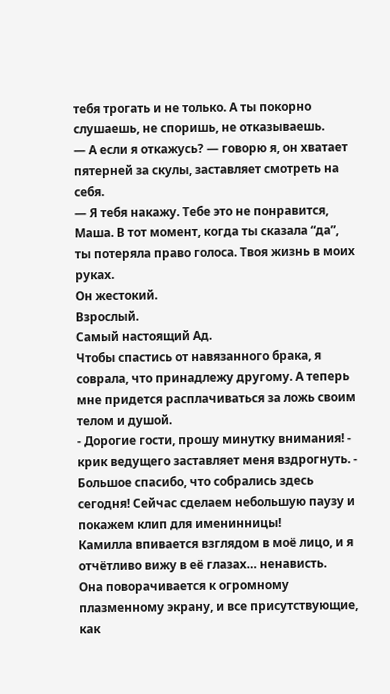тебя трогать и не только. А ты покорно слушаешь, не споришь, не отказываешь.
— А если я откажусь? — говорю я, он хватает пятерней за скулы, заставляет смотреть на себя.
— Я тебя накажу. Тебе это не понравится, Маша. В тот момент, когда ты сказала “да”, ты потеряла право голоса. Твоя жизнь в моих руках.
Он жестокий.
Взрослый.
Самый настоящий Ад.
Чтобы спастись от навязанного брака, я соврала, что принадлежу другому. А теперь мне придется расплачиваться за ложь своим телом и душой.
- Дорогие гости, прошу минутку внимания! - крик ведущего заставляет меня вздрогнуть. - Большое спасибо, что собрались здесь сегодня! Сейчас сделаем небольшую паузу и покажем клип для именинницы!
Камилла впивается взглядом в моё лицо, и я отчётливо вижу в её глазах… ненависть.
Она поворачивается к огромному плазменному экрану, и все присутствующие, как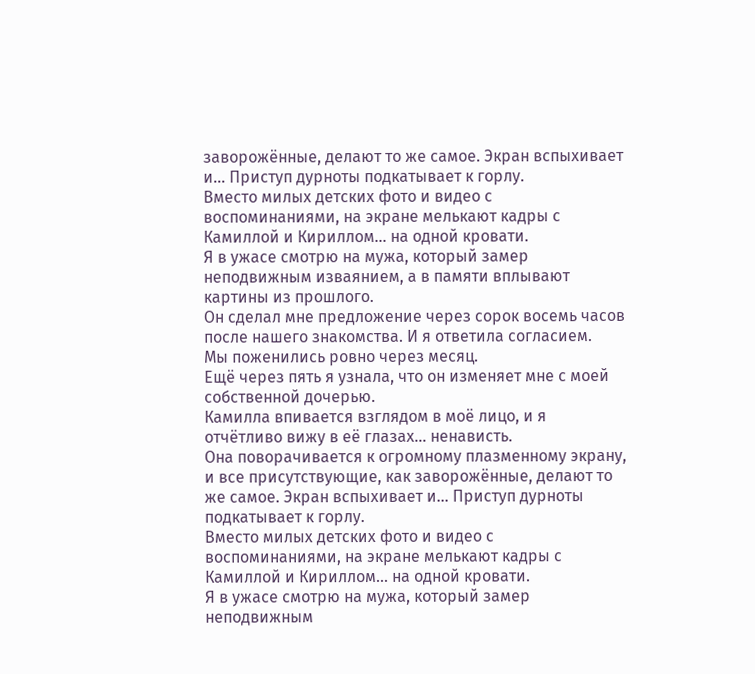заворожённые, делают то же самое. Экран вспыхивает и… Приступ дурноты подкатывает к горлу.
Вместо милых детских фото и видео с воспоминаниями, на экране мелькают кадры с Камиллой и Кириллом… на одной кровати.
Я в ужасе смотрю на мужа, который замер неподвижным изваянием, а в памяти вплывают картины из прошлого.
Он сделал мне предложение через сорок восемь часов после нашего знакомства. И я ответила согласием.
Мы поженились ровно через месяц.
Ещё через пять я узнала, что он изменяет мне с моей собственной дочерью.
Камилла впивается взглядом в моё лицо, и я отчётливо вижу в её глазах… ненависть.
Она поворачивается к огромному плазменному экрану, и все присутствующие, как заворожённые, делают то же самое. Экран вспыхивает и… Приступ дурноты подкатывает к горлу.
Вместо милых детских фото и видео с воспоминаниями, на экране мелькают кадры с Камиллой и Кириллом… на одной кровати.
Я в ужасе смотрю на мужа, который замер неподвижным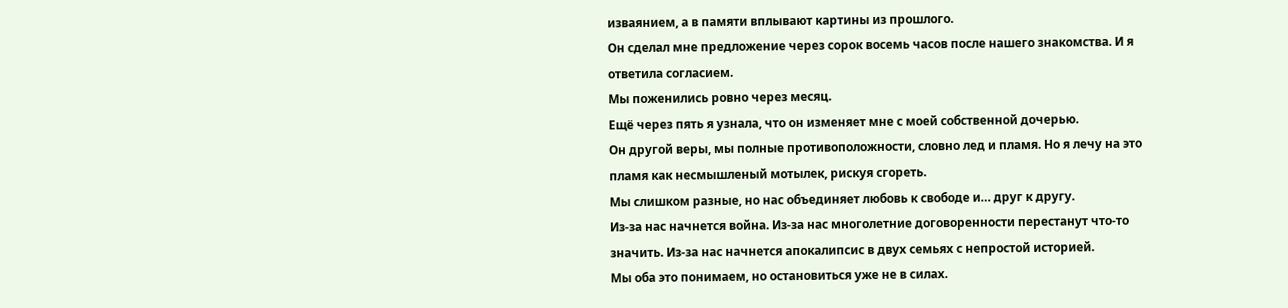изваянием, а в памяти вплывают картины из прошлого.
Он сделал мне предложение через сорок восемь часов после нашего знакомства. И я ответила согласием.
Мы поженились ровно через месяц.
Ещё через пять я узнала, что он изменяет мне с моей собственной дочерью.
Он другой веры, мы полные противоположности, словно лед и пламя. Но я лечу на это пламя как несмышленый мотылек, рискуя сгореть.
Мы слишком разные, но нас объединяет любовь к свободе и… друг к другу.
Из-за нас начнется война. Из-за нас многолетние договоренности перестанут что-то значить. Из-за нас начнется апокалипсис в двух семьях с непростой историей.
Мы оба это понимаем, но остановиться уже не в силах.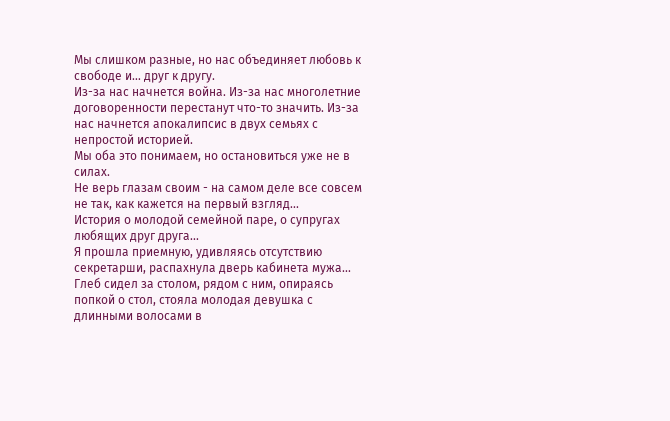Мы слишком разные, но нас объединяет любовь к свободе и… друг к другу.
Из-за нас начнется война. Из-за нас многолетние договоренности перестанут что-то значить. Из-за нас начнется апокалипсис в двух семьях с непростой историей.
Мы оба это понимаем, но остановиться уже не в силах.
Не верь глазам своим - на самом деле все совсем не так, как кажется на первый взгляд...
История о молодой семейной паре, о супругах любящих друг друга...
Я прошла приемную, удивляясь отсутствию секретарши, распахнула дверь кабинета мужа...
Глеб сидел за столом, рядом с ним, опираясь попкой о стол, стояла молодая девушка с длинными волосами в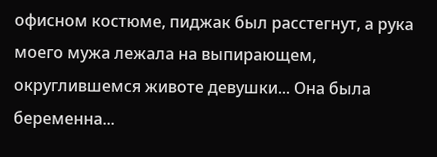офисном костюме, пиджак был расстегнут, а рука моего мужа лежала на выпирающем, округлившемся животе девушки... Она была беременна...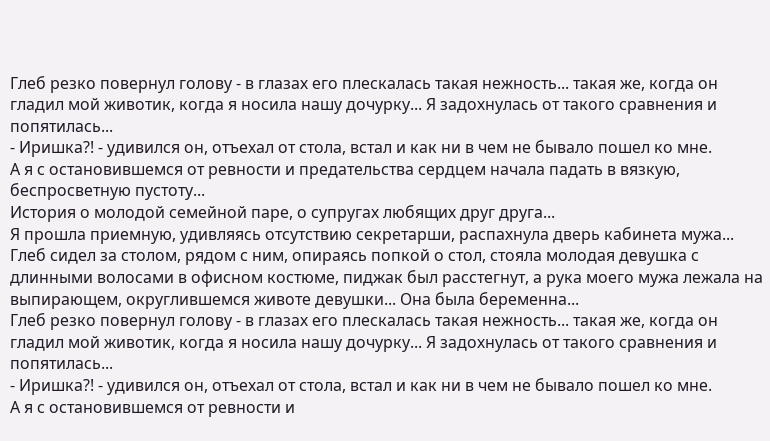Глеб резко повернул голову - в глазах его плескалась такая нежность... такая же, когда он гладил мой животик, когда я носила нашу дочурку... Я задохнулась от такого сравнения и попятилась...
- Иришка?! - удивился он, отъехал от стола, встал и как ни в чем не бывало пошел ко мне.
А я с остановившемся от ревности и предательства сердцем начала падать в вязкую, беспросветную пустоту...
История о молодой семейной паре, о супругах любящих друг друга...
Я прошла приемную, удивляясь отсутствию секретарши, распахнула дверь кабинета мужа...
Глеб сидел за столом, рядом с ним, опираясь попкой о стол, стояла молодая девушка с длинными волосами в офисном костюме, пиджак был расстегнут, а рука моего мужа лежала на выпирающем, округлившемся животе девушки... Она была беременна...
Глеб резко повернул голову - в глазах его плескалась такая нежность... такая же, когда он гладил мой животик, когда я носила нашу дочурку... Я задохнулась от такого сравнения и попятилась...
- Иришка?! - удивился он, отъехал от стола, встал и как ни в чем не бывало пошел ко мне.
А я с остановившемся от ревности и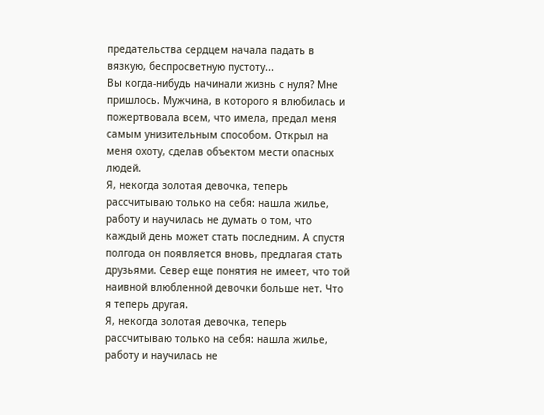предательства сердцем начала падать в вязкую, беспросветную пустоту...
Вы когда-нибудь начинали жизнь с нуля? Мне пришлось. Мужчина, в которого я влюбилась и пожертвовала всем, что имела, предал меня самым унизительным способом. Открыл на меня охоту, сделав объектом мести опасных людей.
Я, некогда золотая девочка, теперь рассчитываю только на себя: нашла жилье, работу и научилась не думать о том, что каждый день может стать последним. А спустя полгода он появляется вновь, предлагая стать друзьями. Север еще понятия не имеет, что той наивной влюбленной девочки больше нет. Что я теперь другая.
Я, некогда золотая девочка, теперь рассчитываю только на себя: нашла жилье, работу и научилась не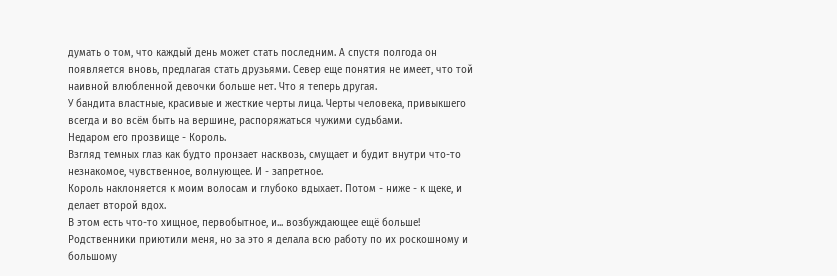думать о том, что каждый день может стать последним. А спустя полгода он появляется вновь, предлагая стать друзьями. Север еще понятия не имеет, что той наивной влюбленной девочки больше нет. Что я теперь другая.
У бандита властные, красивые и жесткие черты лица. Черты человека, привыкшего всегда и во всём быть на вершине, распоряжаться чужими судьбами.
Недаром его прозвище - Король.
Взгляд темных глаз как будто пронзает насквозь, смущает и будит внутри что-то незнакомое, чувственное, волнующее. И - запретное.
Король наклоняется к моим волосам и глубоко вдыхает. Потом - ниже - к щеке, и делает второй вдох.
В этом есть что-то хищное, первобытное, и... возбуждающее ещё больше!
Родственники приютили меня, но за это я делала всю работу по их роскошному и большому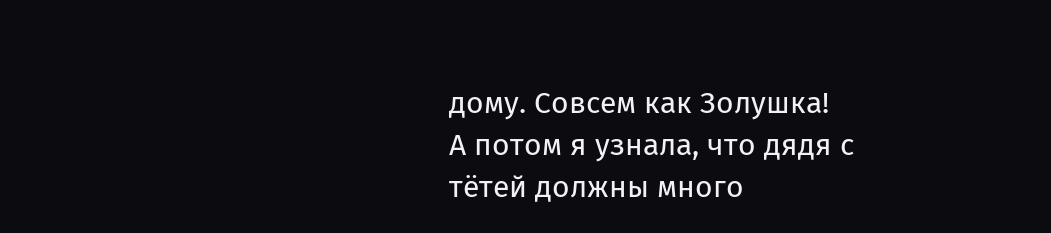дому. Совсем как Золушка!
А потом я узнала, что дядя с тётей должны много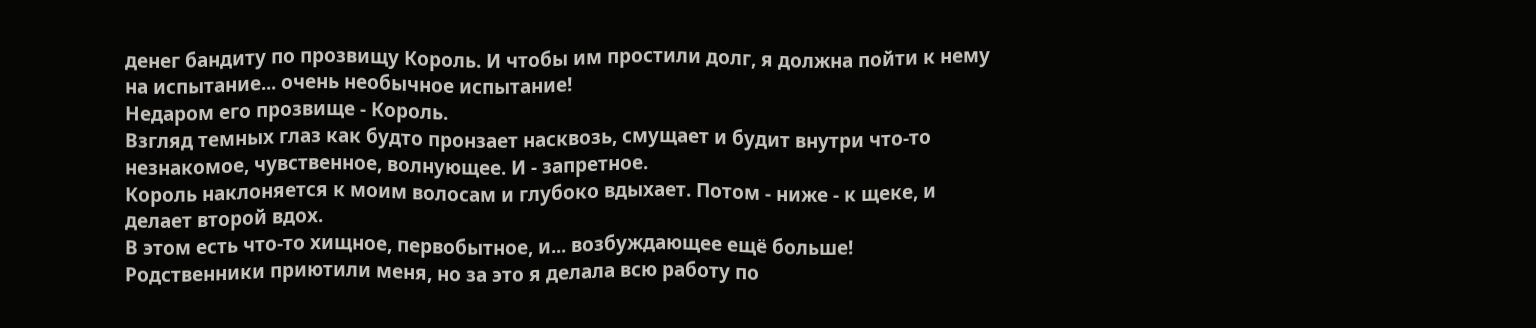денег бандиту по прозвищу Король. И чтобы им простили долг, я должна пойти к нему на испытание... очень необычное испытание!
Недаром его прозвище - Король.
Взгляд темных глаз как будто пронзает насквозь, смущает и будит внутри что-то незнакомое, чувственное, волнующее. И - запретное.
Король наклоняется к моим волосам и глубоко вдыхает. Потом - ниже - к щеке, и делает второй вдох.
В этом есть что-то хищное, первобытное, и... возбуждающее ещё больше!
Родственники приютили меня, но за это я делала всю работу по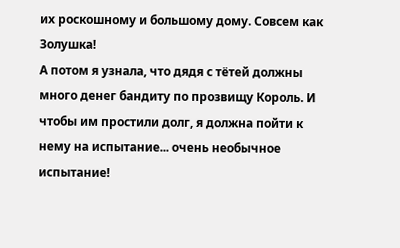их роскошному и большому дому. Совсем как Золушка!
А потом я узнала, что дядя с тётей должны много денег бандиту по прозвищу Король. И чтобы им простили долг, я должна пойти к нему на испытание... очень необычное испытание!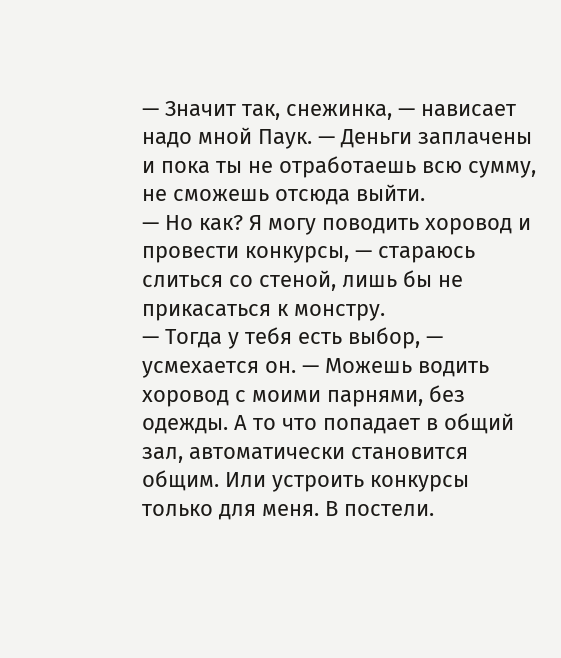— Значит так, снежинка, — нависает надо мной Паук. — Деньги заплачены и пока ты не отработаешь всю сумму, не сможешь отсюда выйти.
— Но как? Я могу поводить хоровод и провести конкурсы, — стараюсь слиться со стеной, лишь бы не прикасаться к монстру.
— Тогда у тебя есть выбор, — усмехается он. — Можешь водить хоровод с моими парнями, без одежды. А то что попадает в общий зал, автоматически становится общим. Или устроить конкурсы только для меня. В постели.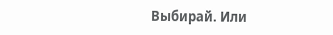Выбирай. Или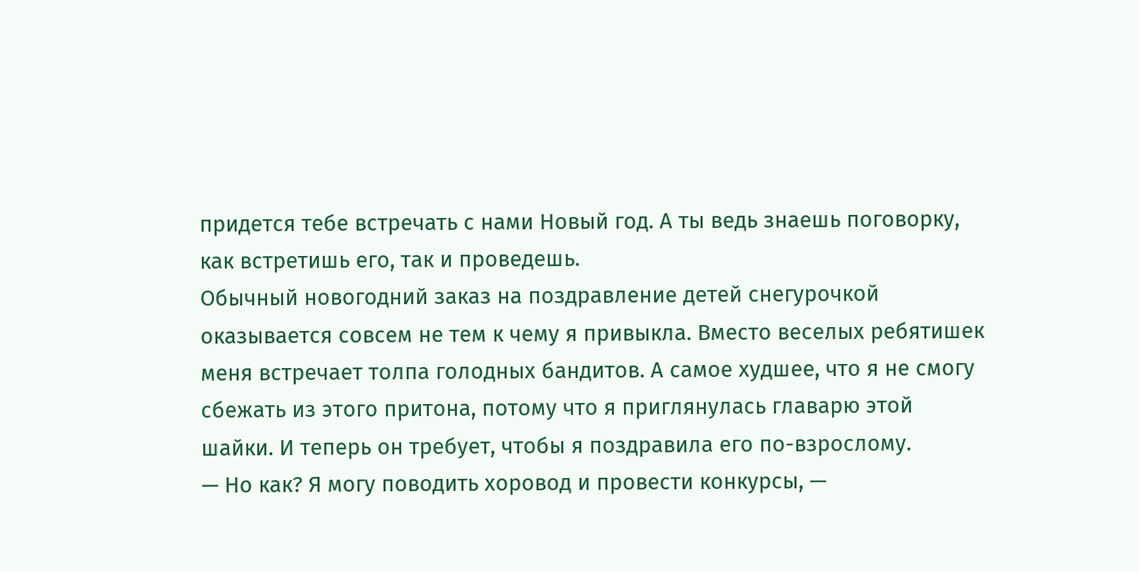придется тебе встречать с нами Новый год. А ты ведь знаешь поговорку, как встретишь его, так и проведешь.
Обычный новогодний заказ на поздравление детей снегурочкой оказывается совсем не тем к чему я привыкла. Вместо веселых ребятишек меня встречает толпа голодных бандитов. А самое худшее, что я не смогу сбежать из этого притона, потому что я приглянулась главарю этой шайки. И теперь он требует, чтобы я поздравила его по-взрослому.
— Но как? Я могу поводить хоровод и провести конкурсы, —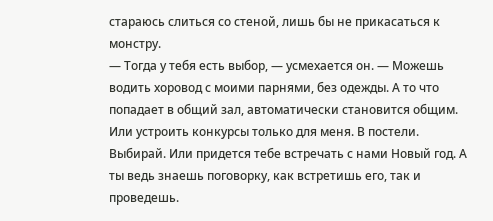стараюсь слиться со стеной, лишь бы не прикасаться к монстру.
— Тогда у тебя есть выбор, — усмехается он. — Можешь водить хоровод с моими парнями, без одежды. А то что попадает в общий зал, автоматически становится общим. Или устроить конкурсы только для меня. В постели. Выбирай. Или придется тебе встречать с нами Новый год. А ты ведь знаешь поговорку, как встретишь его, так и проведешь.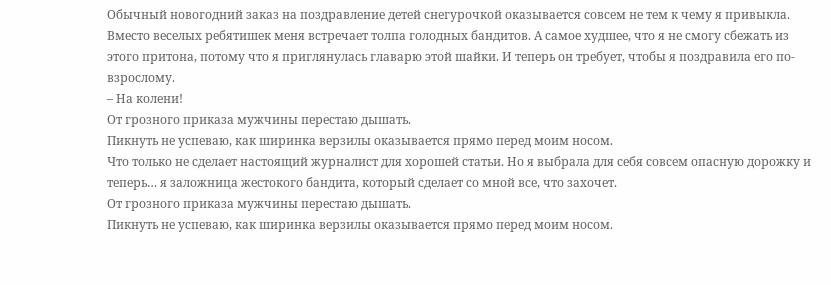Обычный новогодний заказ на поздравление детей снегурочкой оказывается совсем не тем к чему я привыкла. Вместо веселых ребятишек меня встречает толпа голодных бандитов. А самое худшее, что я не смогу сбежать из этого притона, потому что я приглянулась главарю этой шайки. И теперь он требует, чтобы я поздравила его по-взрослому.
– На колени!
От грозного приказа мужчины перестаю дышать.
Пикнуть не успеваю, как ширинка верзилы оказывается прямо перед моим носом.
Что только не сделает настоящий журналист для хорошей статьи. Но я выбрала для себя совсем опасную дорожку и теперь… я заложница жестокого бандита, который сделает со мной все, что захочет.
От грозного приказа мужчины перестаю дышать.
Пикнуть не успеваю, как ширинка верзилы оказывается прямо перед моим носом.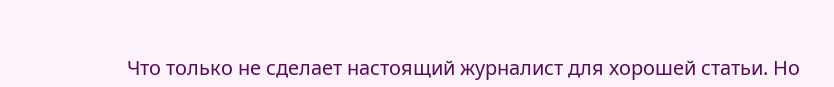Что только не сделает настоящий журналист для хорошей статьи. Но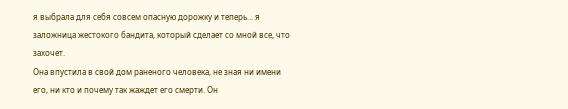я выбрала для себя совсем опасную дорожку и теперь… я заложница жестокого бандита, который сделает со мной все, что захочет.
Она впустила в свой дом раненого человека, не зная ни имени его, ни кто и почему так жаждет его смерти. Он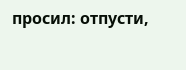просил: отпусти,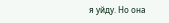я уйду. Но она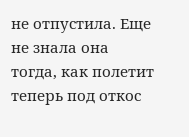не отпустила. Еще не знала она тогда, как полетит теперь под откос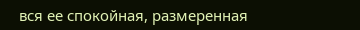вся ее спокойная, размеренная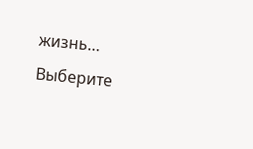жизнь…
Выберите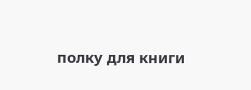полку для книги